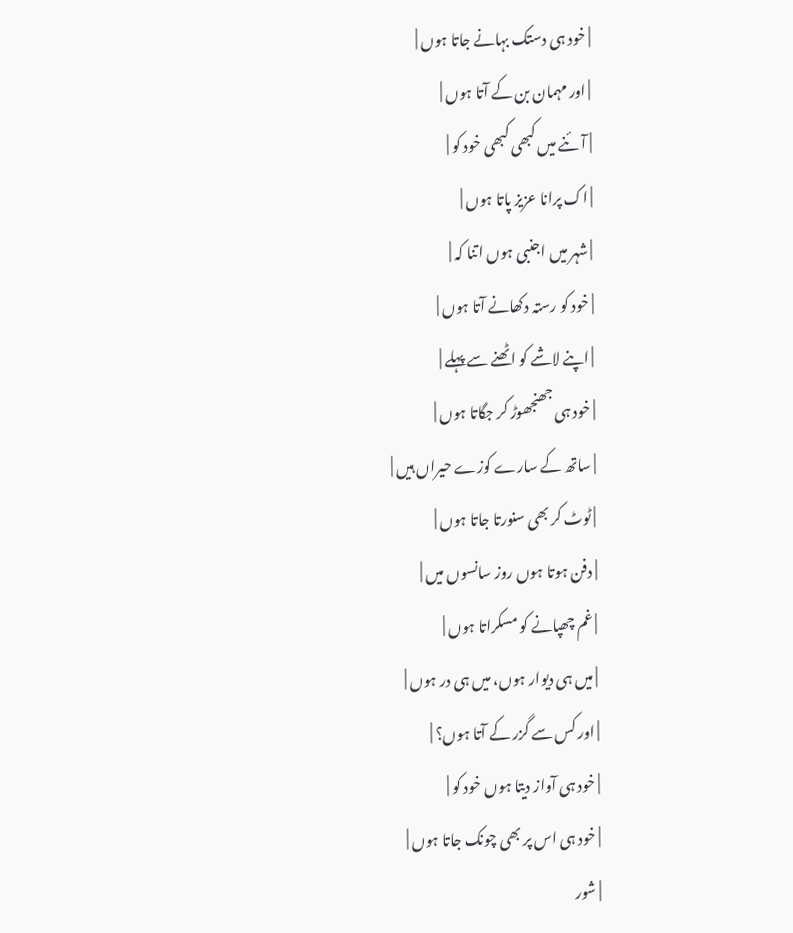| خود ہی دستک بہانے جاتا ہوں |
| اور مہمان بن کے آتا ہوں |
| آئنے میں کبھی کبھی خود کو |
| اک پرانا عزیز پاتا ہوں |
| شہر میں اجنبی ہوں اتنا کہ |
| خود کو رستہ دکھانے آتا ہوں |
| اپنے لاشے کو اٹھنے سے پہلے |
| خود ہی جھنجھوڑ کر جگاتا ہوں |
| ساتھ کے سارے کوزے حیراں ہیں |
| ٹوٹ کر بھی سنورتا جاتا ہوں |
| دفن ہوتا ہوں روز سانسوں میں |
| غم چھپانے کو مسکراتا ہوں |
| میں ہی دیوار ہوں، میں ہی در ہوں |
| اور کس سے گزر کے آتا ہوں؟ |
| خود ہی آواز دیتا ہوں خود کو |
| خود ہی اس پر بھی چونک جاتا ہوں |
| شور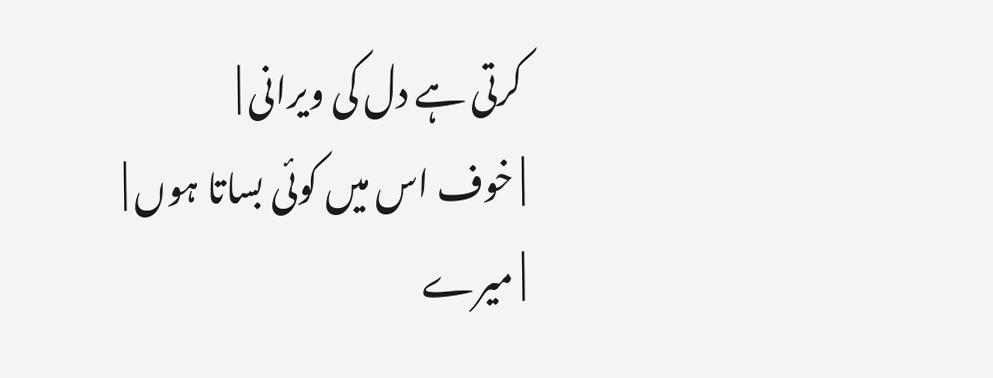کرتی ہے دل کی ویرانی |
| خوف اس میں کوئی بساتا ہوں |
| میرے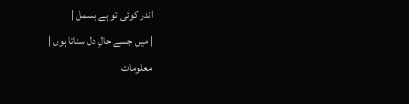اندر کوئی تو ہے بسمل |
| میں جسے حالِ دل سناتا ہوں |
معلومات